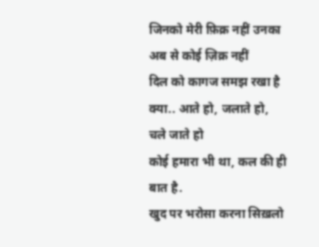जिनको मेरी फ़िक्र नहीं उनका अब से कोई ज़िक्र नहीं
दिल को कागज समझ रखा है क्या.. आते हो, जलाते हो, चले जाते हो
कोई हमारा भी था, कल की ही बात है.
खुद पर भरोसा करना सिख़लो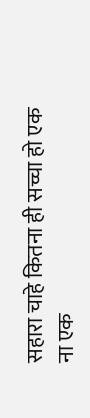सहारा चाहे कितना ही सच्चा हो एक ना एक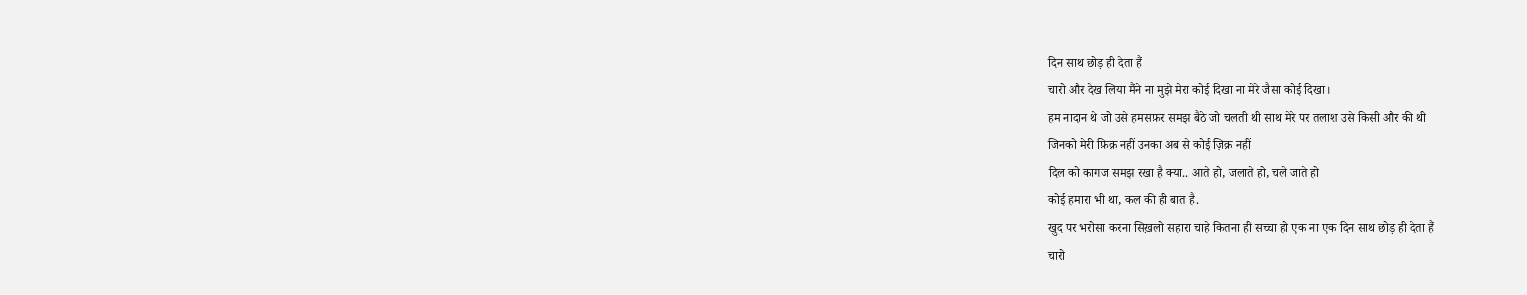दिन साथ छोड़ ही देता हैं
चारो और देख लिया मैंने ना मुझे मेरा कोई दिखा ना मेरे जैसा कोई दिखा।
हम नादान थे जो उसे हमसफ़र समझ बैठे जो चलती थी साथ मेरे पर तलाश उसे किसी और की थी
जिनको मेरी फ़िक्र नहीं उनका अब से कोई ज़िक्र नहीं
दिल को कागज समझ रखा है क्या.. आते हो, जलाते हो, चले जाते हो
कोई हमारा भी था, कल की ही बात है.
खुद पर भरोसा करना सिख़लो सहारा चाहे कितना ही सच्चा हो एक ना एक दिन साथ छोड़ ही देता हैं
चारो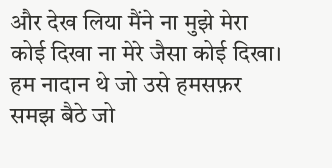और देख लिया मैंने ना मुझे मेरा कोई दिखा ना मेरे जैसा कोई दिखा।
हम नादान थे जो उसे हमसफ़र समझ बैठे जो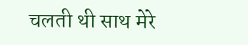चलती थी साथ मेरे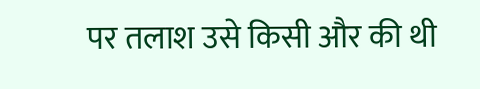पर तलाश उसे किसी और की थी